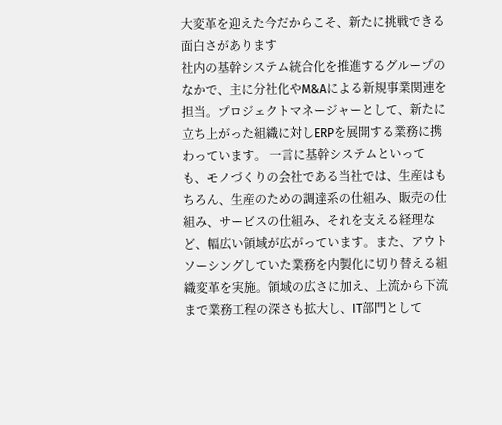大変革を迎えた今だからこそ、新たに挑戦できる面白さがあります
社内の基幹システム統合化を推進するグループのなかで、主に分社化やM&Aによる新規事業関連を担当。プロジェクトマネージャーとして、新たに立ち上がった組織に対しERPを展開する業務に携わっています。 一言に基幹システムといっても、モノづくりの会社である当社では、生産はもちろん、生産のための調達系の仕組み、販売の仕組み、サービスの仕組み、それを支える経理など、幅広い領域が広がっています。また、アウトソーシングしていた業務を内製化に切り替える組織変革を実施。領域の広さに加え、上流から下流まで業務工程の深さも拡大し、IT部門として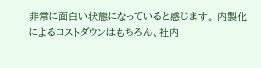非常に面白い状態になっていると感じます。 内製化によるコストダウンはもちろん、社内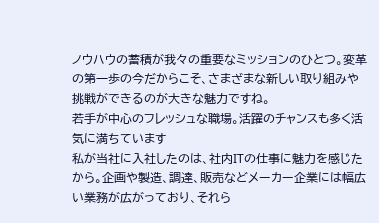ノウハウの蓄積が我々の重要なミッションのひとつ。変革の第一歩の今だからこそ、さまざまな新しい取り組みや挑戦ができるのが大きな魅力ですね。
若手が中心のフレッシュな職場。活躍のチャンスも多く活気に満ちています
私が当社に入社したのは、社内ITの仕事に魅力を感じたから。企画や製造、調達、販売などメーカー企業には幅広い業務が広がっており、それら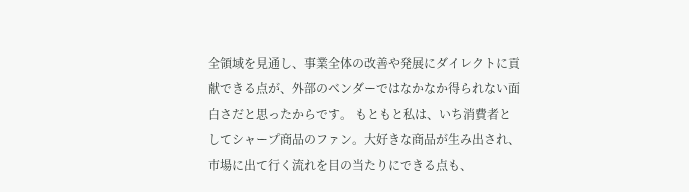全領域を見通し、事業全体の改善や発展にダイレクトに貢献できる点が、外部のベンダーではなかなか得られない面白さだと思ったからです。 もともと私は、いち消費者としてシャープ商品のファン。大好きな商品が生み出され、市場に出て行く流れを目の当たりにできる点も、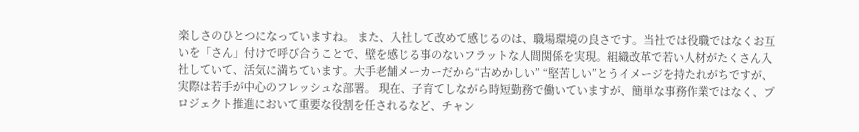楽しさのひとつになっていますね。 また、入社して改めて感じるのは、職場環境の良さです。当社では役職ではなくお互いを「さん」付けで呼び合うことで、壁を感じる事のないフラットな人間関係を実現。組織改革で若い人材がたくさん入社していて、活気に満ちています。大手老舗メーカーだから“古めかしい” “堅苦しい”とうイメージを持たれがちですが、実際は若手が中心のフレッシュな部署。 現在、子育てしながら時短勤務で働いていますが、簡単な事務作業ではなく、プロジェクト推進において重要な役割を任されるなど、チャン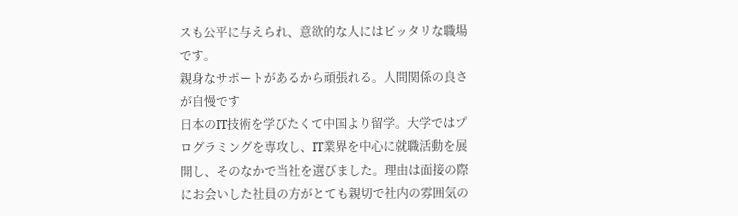スも公平に与えられ、意欲的な人にはピッタリな職場です。
親身なサポートがあるから頑張れる。人間関係の良さが自慢です
日本のIT技術を学びたくて中国より留学。大学ではプログラミングを専攻し、IT業界を中心に就職活動を展開し、そのなかで当社を選びました。理由は面接の際にお会いした社員の方がとても親切で社内の雰囲気の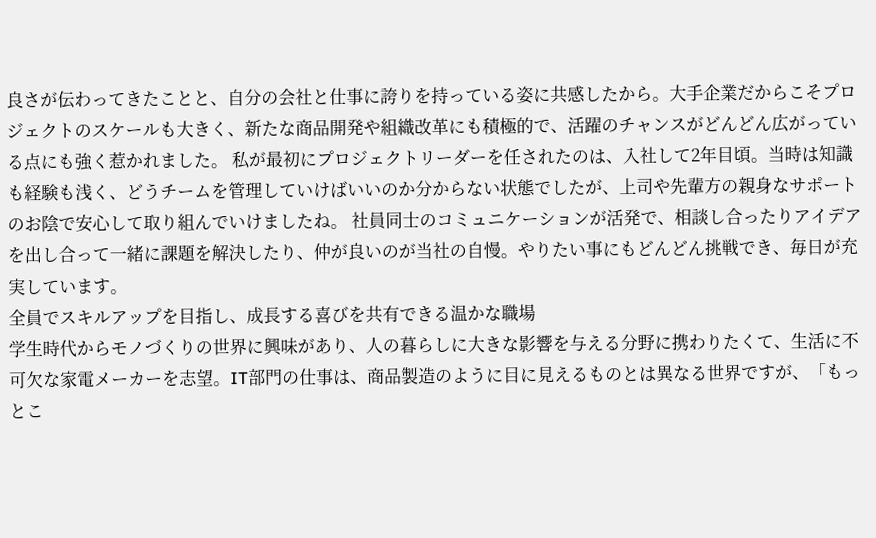良さが伝わってきたことと、自分の会社と仕事に誇りを持っている姿に共感したから。大手企業だからこそプロジェクトのスケールも大きく、新たな商品開発や組織改革にも積極的で、活躍のチャンスがどんどん広がっている点にも強く惹かれました。 私が最初にプロジェクトリーダーを任されたのは、入社して2年目頃。当時は知識も経験も浅く、どうチームを管理していけばいいのか分からない状態でしたが、上司や先輩方の親身なサポートのお陰で安心して取り組んでいけましたね。 社員同士のコミュニケーションが活発で、相談し合ったりアイデアを出し合って一緒に課題を解決したり、仲が良いのが当社の自慢。やりたい事にもどんどん挑戦でき、毎日が充実しています。
全員でスキルアップを目指し、成長する喜びを共有できる温かな職場
学生時代からモノづくりの世界に興味があり、人の暮らしに大きな影響を与える分野に携わりたくて、生活に不可欠な家電メーカーを志望。IT部門の仕事は、商品製造のように目に見えるものとは異なる世界ですが、「もっとこ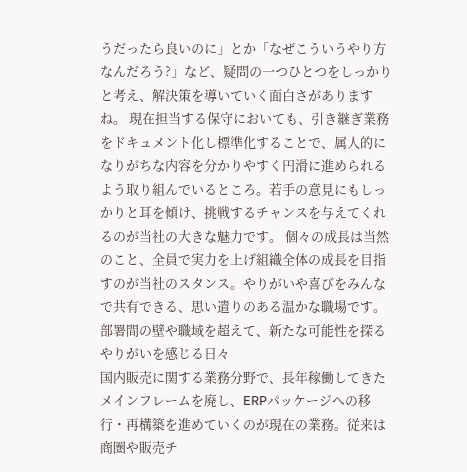うだったら良いのに」とか「なぜこういうやり方なんだろう?」など、疑問の一つひとつをしっかりと考え、解決策を導いていく面白さがありますね。 現在担当する保守においても、引き継ぎ業務をドキュメント化し標準化することで、属人的になりがちな内容を分かりやすく円滑に進められるよう取り組んでいるところ。若手の意見にもしっかりと耳を傾け、挑戦するチャンスを与えてくれるのが当社の大きな魅力です。 個々の成長は当然のこと、全員で実力を上げ組織全体の成長を目指すのが当社のスタンス。やりがいや喜びをみんなで共有できる、思い遣りのある温かな職場です。
部署間の壁や職域を超えて、新たな可能性を探るやりがいを感じる日々
国内販売に関する業務分野で、長年稼働してきたメインフレームを廃し、ERPパッケージへの移行・再構築を進めていくのが現在の業務。従来は商圏や販売チ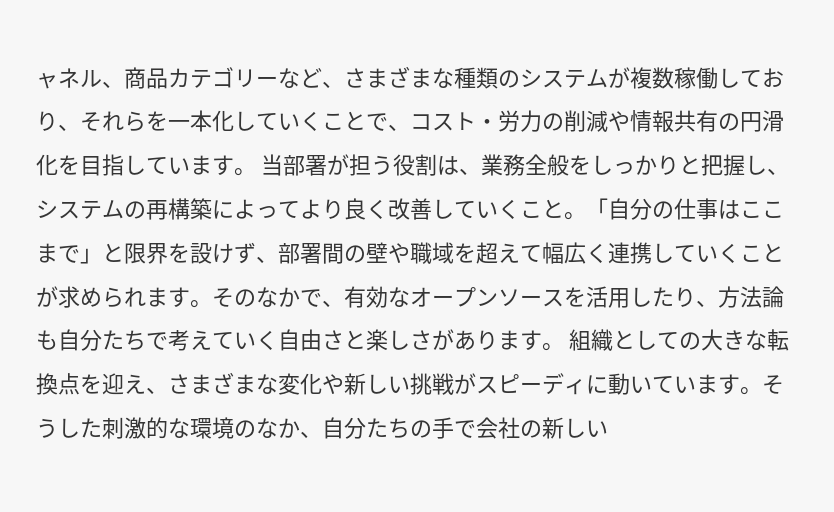ャネル、商品カテゴリーなど、さまざまな種類のシステムが複数稼働しており、それらを一本化していくことで、コスト・労力の削減や情報共有の円滑化を目指しています。 当部署が担う役割は、業務全般をしっかりと把握し、システムの再構築によってより良く改善していくこと。「自分の仕事はここまで」と限界を設けず、部署間の壁や職域を超えて幅広く連携していくことが求められます。そのなかで、有効なオープンソースを活用したり、方法論も自分たちで考えていく自由さと楽しさがあります。 組織としての大きな転換点を迎え、さまざまな変化や新しい挑戦がスピーディに動いています。そうした刺激的な環境のなか、自分たちの手で会社の新しい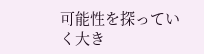可能性を探っていく大き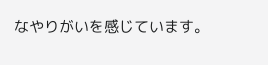なやりがいを感じています。